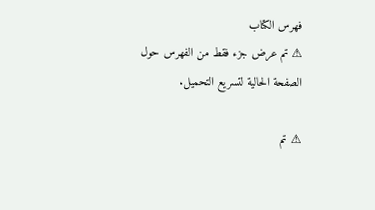فهرس الكتاب
⚠ تم عرض جزء فقط من الفهرس حول الصفحة الحالية لتسريع التحميل.

⚠ تم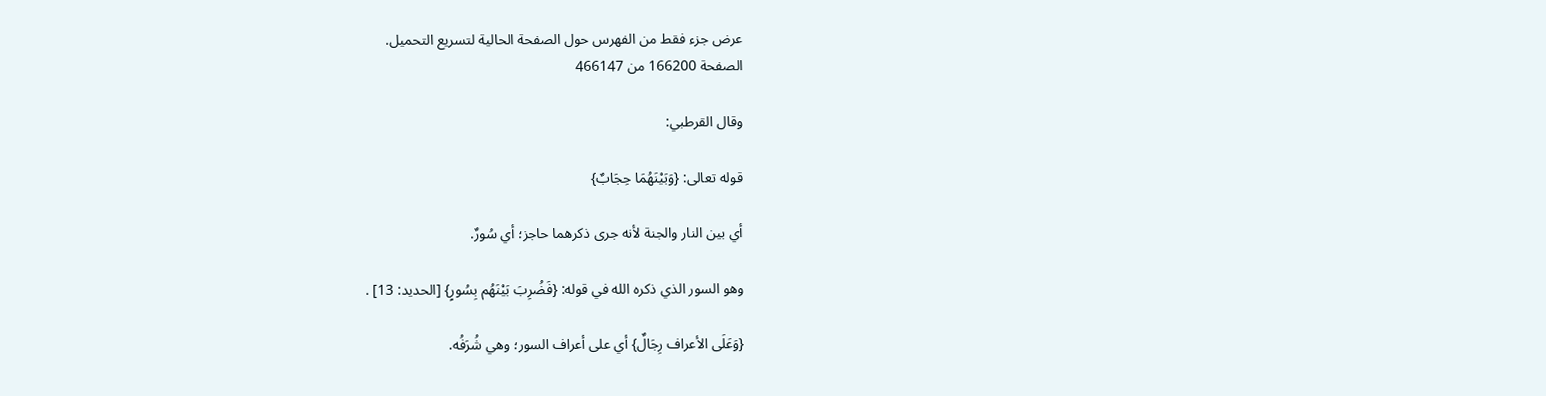عرض جزء فقط من الفهرس حول الصفحة الحالية لتسريع التحميل.
الصفحة 166200 من 466147

وقال القرطبي:

قوله تعالى: {وَبَيْنَهُمَا حِجَابٌ}

أي بين النار والجنة لأنه جرى ذكرهما حاجز؛ أي سُورٌ.

وهو السور الذي ذكره الله في قوله: {فَضُرِبَ بَيْنَهُم بِسُورٍ} [الحديد: 13] .

{وَعَلَى الأعراف رِجَالٌ} أي على أعراف السور؛ وهي شُرَفُه.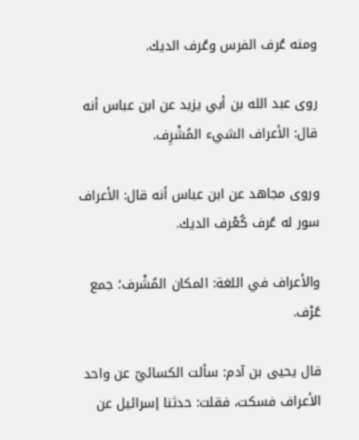ومنه عُرف الفرس وعُرف الديك.

روى عبد الله بن أبي يزيد عن ابن عباس أنه قال: الأعراف الشيء المُشْرِف.

وروى مجاهد عن ابن عباس أنه قال: الأعراف سور له عُرف كُعْرف الديك.

والأعراف في اللغة: المكان المُشْرف؛ جمع عُرْف.

قال يحيى بن آدم: سألت الكسائيّ عن واحد الأعراف فسكت، فقلت: حدثنا إسرائيل عن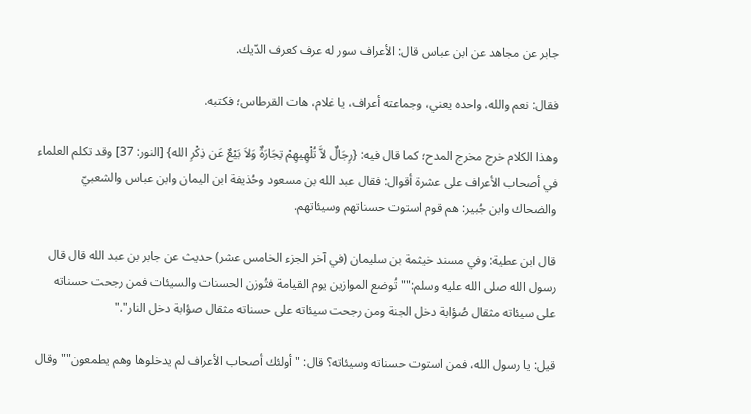جابر عن مجاهد عن ابن عباس قال: الأعراف سور له عرف كعرف الدّيك.

فقال: نعم والله، واحده يعني، وجماعته أعراف، يا غلام، هات القرطاس؛ فكتبه.

وهذا الكلام خرج مخرج المدح؛ كما قال فيه: {رِجَالٌ لاَّ تُلْهِيهِمْ تِجَارَةٌ وَلاَ بَيْعٌ عَن ذِكْرِ الله} [النور: 37] وقد تكلم العلماء في أصحاب الأعراف على عشرة أقوال: فقال عبد الله بن مسعود وحُذيفة ابن اليمان وابن عباس والشعبيّ والضحاك وابن جُبير: هم قوم استوت حسناتهم وسيئاتهم.

قال ابن عطية: وفي مسند خيثمة بن سليمان (في آخر الجزء الخامس عشر) حديث عن جابر بن عبد الله قال قال رسول الله صلى الله عليه وسلم:""تُوضع الموازين يوم القيامة فتُوزن الحسنات والسيئات فمن رجحت حسناته على سيئاته مثقال صُؤابة دخل الجنة ومن رجحت سيئاته على حسناته مثقال صؤابة دخل النار"."

قيل: يا رسول الله، فمن استوت حسناته وسيئاته؟ قال: "أولئك أصحاب الأعراف لم يدخلوها وهم يطمعون""وقال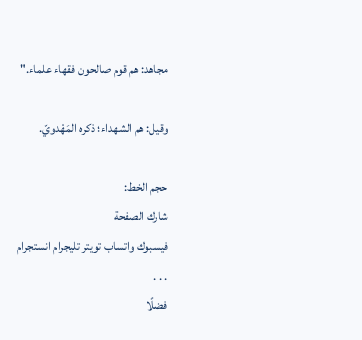مجاهد: هم قوم صالحون فقهاء علماء."

وقيل: هم الشهداء؛ ذكره المَهْدويّ.

حجم الخط:
شارك الصفحة
فيسبوك واتساب تويتر تليجرام انستجرام
. . .
فضلًا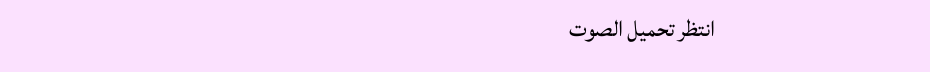انتظر تحميل الصوت